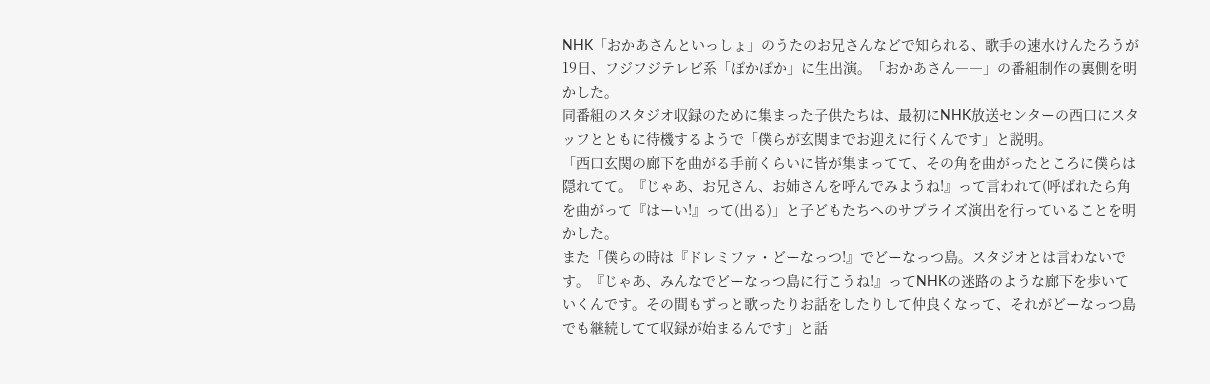NHK「おかあさんといっしょ」のうたのお兄さんなどで知られる、歌手の速水けんたろうが19日、フジフジテレビ系「ぽかぽか」に生出演。「おかあさん――」の番組制作の裏側を明かした。
同番組のスタジオ収録のために集まった子供たちは、最初にNHK放送センターの西口にスタッフとともに待機するようで「僕らが玄関までお迎えに行くんです」と説明。
「西口玄関の廊下を曲がる手前くらいに皆が集まってて、その角を曲がったところに僕らは隠れてて。『じゃあ、お兄さん、お姉さんを呼んでみようね!』って言われて(呼ばれたら角を曲がって『はーい!』って(出る)」と子どもたちへのサプライズ演出を行っていることを明かした。
また「僕らの時は『ドレミファ・どーなっつ!』でどーなっつ島。スタジオとは言わないです。『じゃあ、みんなでどーなっつ島に行こうね!』ってNHKの迷路のような廊下を歩いていくんです。その間もずっと歌ったりお話をしたりして仲良くなって、それがどーなっつ島でも継続してて収録が始まるんです」と話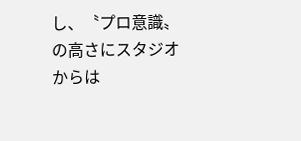し、〝プロ意識〟の高さにスタジオからは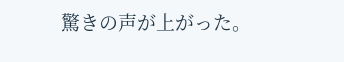驚きの声が上がった。